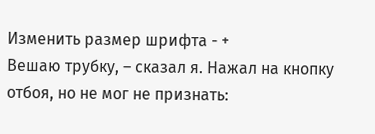Изменить размер шрифта - +
Вешаю трубку, – сказал я. Нажал на кнопку отбоя, но не мог не признать: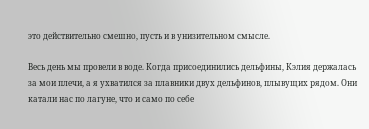это действительно смешно, пусть и в унизительном смысле.

Весь день мы провели в воде. Когда присоединились дельфины, Кэлия держалась за мои плечи, а я ухватился за плавники двух дельфинов, плывущих рядом. Они катали нас по лагуне, что и само по себе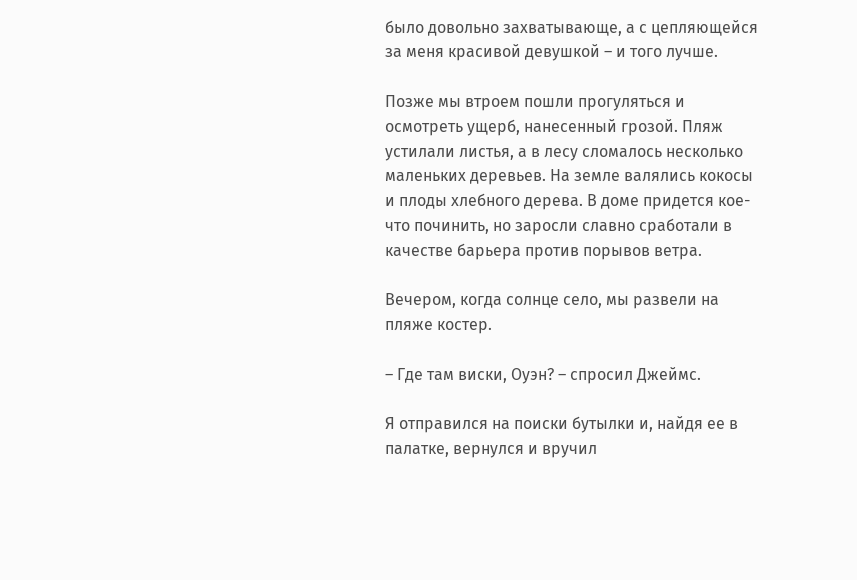было довольно захватывающе, а с цепляющейся за меня красивой девушкой – и того лучше.

Позже мы втроем пошли прогуляться и осмотреть ущерб, нанесенный грозой. Пляж устилали листья, а в лесу сломалось несколько маленьких деревьев. На земле валялись кокосы и плоды хлебного дерева. В доме придется кое-что починить, но заросли славно сработали в качестве барьера против порывов ветра.

Вечером, когда солнце село, мы развели на пляже костер.

– Где там виски, Оуэн? – спросил Джеймс.

Я отправился на поиски бутылки и, найдя ее в палатке, вернулся и вручил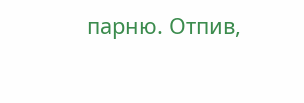парню. Отпив,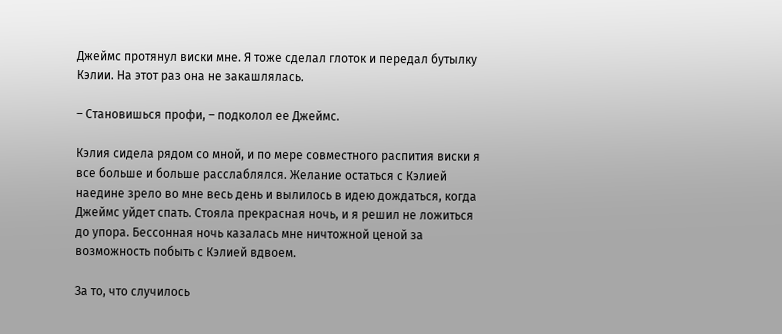Джеймс протянул виски мне. Я тоже сделал глоток и передал бутылку Кэлии. На этот раз она не закашлялась.

– Становишься профи, – подколол ее Джеймс.

Кэлия сидела рядом со мной, и по мере совместного распития виски я все больше и больше расслаблялся. Желание остаться с Кэлией наедине зрело во мне весь день и вылилось в идею дождаться, когда Джеймс уйдет спать. Стояла прекрасная ночь, и я решил не ложиться до упора. Бессонная ночь казалась мне ничтожной ценой за возможность побыть с Кэлией вдвоем.

За то, что случилось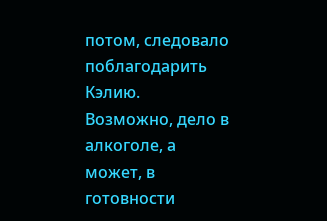потом, следовало поблагодарить Кэлию. Возможно, дело в алкоголе, а может, в готовности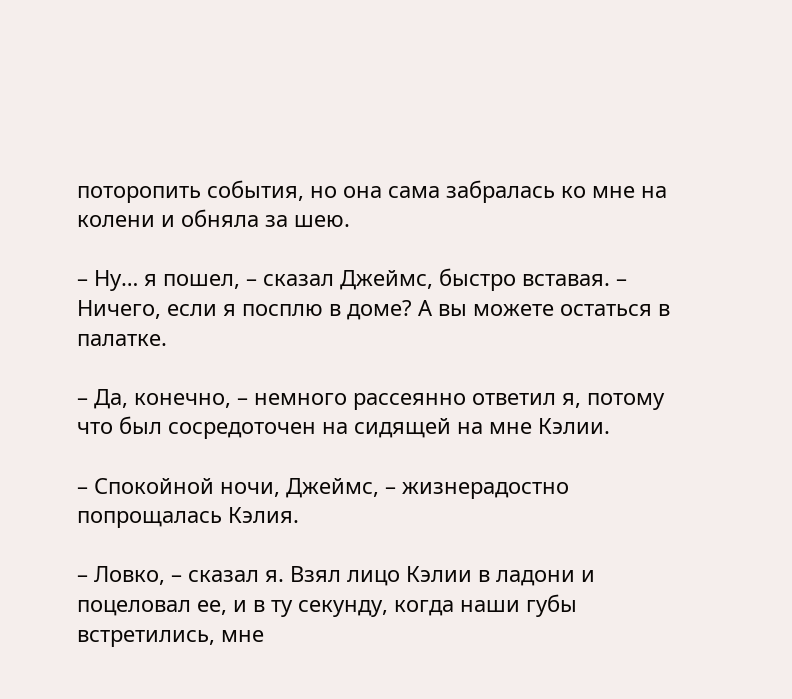поторопить события, но она сама забралась ко мне на колени и обняла за шею.

– Ну… я пошел, – сказал Джеймс, быстро вставая. – Ничего, если я посплю в доме? А вы можете остаться в палатке.

– Да, конечно, – немного рассеянно ответил я, потому что был сосредоточен на сидящей на мне Кэлии.

– Спокойной ночи, Джеймс, – жизнерадостно попрощалась Кэлия.

– Ловко, – сказал я. Взял лицо Кэлии в ладони и поцеловал ее, и в ту секунду, когда наши губы встретились, мне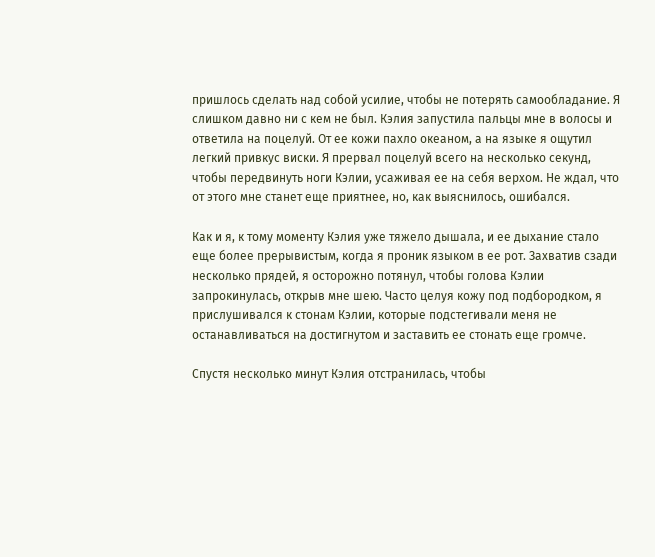пришлось сделать над собой усилие, чтобы не потерять самообладание. Я слишком давно ни с кем не был. Кэлия запустила пальцы мне в волосы и ответила на поцелуй. От ее кожи пахло океаном, а на языке я ощутил легкий привкус виски. Я прервал поцелуй всего на несколько секунд, чтобы передвинуть ноги Кэлии, усаживая ее на себя верхом. Не ждал, что от этого мне станет еще приятнее, но, как выяснилось, ошибался.

Как и я, к тому моменту Кэлия уже тяжело дышала, и ее дыхание стало еще более прерывистым, когда я проник языком в ее рот. Захватив сзади несколько прядей, я осторожно потянул, чтобы голова Кэлии запрокинулась, открыв мне шею. Часто целуя кожу под подбородком, я прислушивался к стонам Кэлии, которые подстегивали меня не останавливаться на достигнутом и заставить ее стонать еще громче.

Спустя несколько минут Кэлия отстранилась, чтобы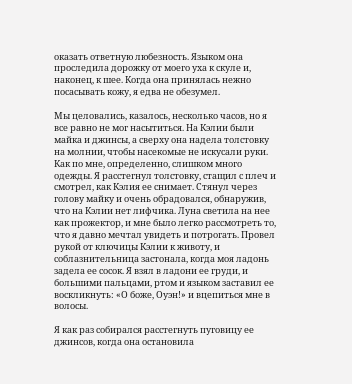оказать ответную любезность. Языком она проследила дорожку от моего уха к скуле и, наконец, к шее. Когда она принялась нежно посасывать кожу, я едва не обезумел.

Мы целовались, казалось, несколько часов, но я все равно не мог насытиться. На Кэлии были майка и джинсы, а сверху она надела толстовку на молнии, чтобы насекомые не искусали руки. Как по мне, определенно, слишком много одежды. Я расстегнул толстовку, стащил с плеч и смотрел, как Кэлия ее снимает. Стянул через голову майку и очень обрадовался, обнаружив, что на Кэлии нет лифчика. Луна светила на нее как прожектор, и мне было легко рассмотреть то, что я давно мечтал увидеть и потрогать. Провел рукой от ключицы Кэлии к животу, и соблазнительница застонала, когда моя ладонь задела ее сосок. Я взял в ладони ее груди, и большими пальцами, ртом и языком заставил ее воскликнуть: «О боже, Оуэн!» и вцепиться мне в волосы.

Я как раз собирался расстегнуть пуговицу ее джинсов, когда она остановила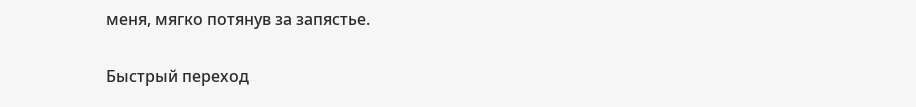меня, мягко потянув за запястье.

Быстрый переход